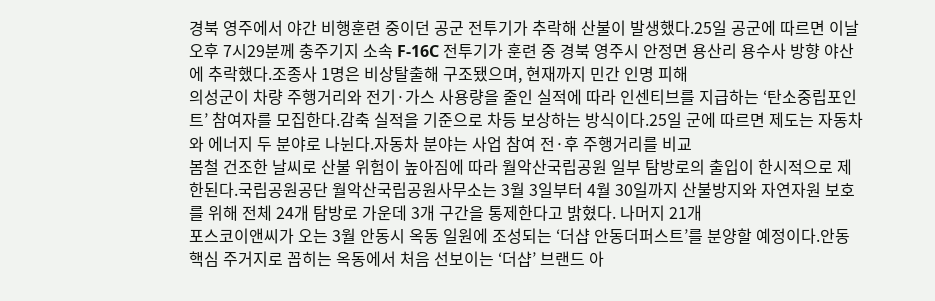경북 영주에서 야간 비행훈련 중이던 공군 전투기가 추락해 산불이 발생했다.25일 공군에 따르면 이날 오후 7시29분께 충주기지 소속 F-16C 전투기가 훈련 중 경북 영주시 안정면 용산리 용수사 방향 야산에 추락했다.조종사 1명은 비상탈출해 구조됐으며, 현재까지 민간 인명 피해
의성군이 차량 주행거리와 전기·가스 사용량을 줄인 실적에 따라 인센티브를 지급하는 ‘탄소중립포인트’ 참여자를 모집한다.감축 실적을 기준으로 차등 보상하는 방식이다.25일 군에 따르면 제도는 자동차와 에너지 두 분야로 나뉜다.자동차 분야는 사업 참여 전·후 주행거리를 비교
봄철 건조한 날씨로 산불 위험이 높아짐에 따라 월악산국립공원 일부 탐방로의 출입이 한시적으로 제한된다.국립공원공단 월악산국립공원사무소는 3월 3일부터 4월 30일까지 산불방지와 자연자원 보호를 위해 전체 24개 탐방로 가운데 3개 구간을 통제한다고 밝혔다. 나머지 21개
포스코이앤씨가 오는 3월 안동시 옥동 일원에 조성되는 ‘더샵 안동더퍼스트’를 분양할 예정이다.안동 핵심 주거지로 꼽히는 옥동에서 처음 선보이는 ‘더샵’ 브랜드 아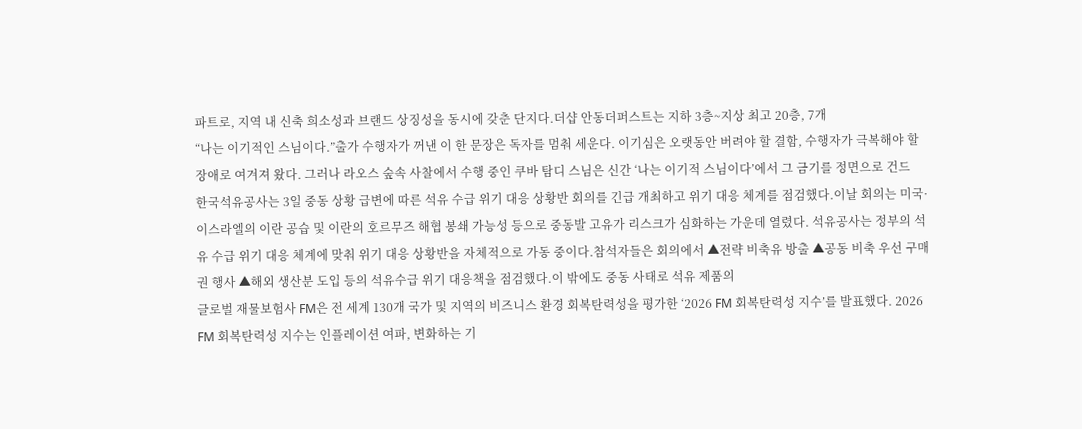파트로, 지역 내 신축 희소성과 브랜드 상징성을 동시에 갖춘 단지다.더샵 안동더퍼스트는 지하 3층~지상 최고 20층, 7개
“나는 이기적인 스님이다.”출가 수행자가 꺼낸 이 한 문장은 독자를 멈춰 세운다. 이기심은 오랫동안 버려야 할 결함, 수행자가 극복해야 할 장애로 여겨져 왔다. 그러나 라오스 숲속 사찰에서 수행 중인 쿠바 탐디 스님은 신간 ‘나는 이기적 스님이다’에서 그 금기를 정면으로 건드
한국석유공사는 3일 중동 상황 급변에 따른 석유 수급 위기 대응 상황반 회의를 긴급 개최하고 위기 대응 체계를 점검했다.이날 회의는 미국·이스라엘의 이란 공습 및 이란의 호르무즈 해협 봉쇄 가능성 등으로 중동발 고유가 리스크가 심화하는 가운데 열렸다. 석유공사는 정부의 석유 수급 위기 대응 체계에 맞춰 위기 대응 상황반을 자체적으로 가동 중이다.참석자들은 회의에서 ▲전략 비축유 방출 ▲공동 비축 우선 구매권 행사 ▲해외 생산분 도입 등의 석유수급 위기 대응책을 점검했다.이 밖에도 중동 사태로 석유 제품의
글로벌 재물보험사 FM은 전 세계 130개 국가 및 지역의 비즈니스 환경 회복탄력성을 평가한 ‘2026 FM 회복탄력성 지수’를 발표했다. 2026 FM 회복탄력성 지수는 인플레이션 여파, 변화하는 기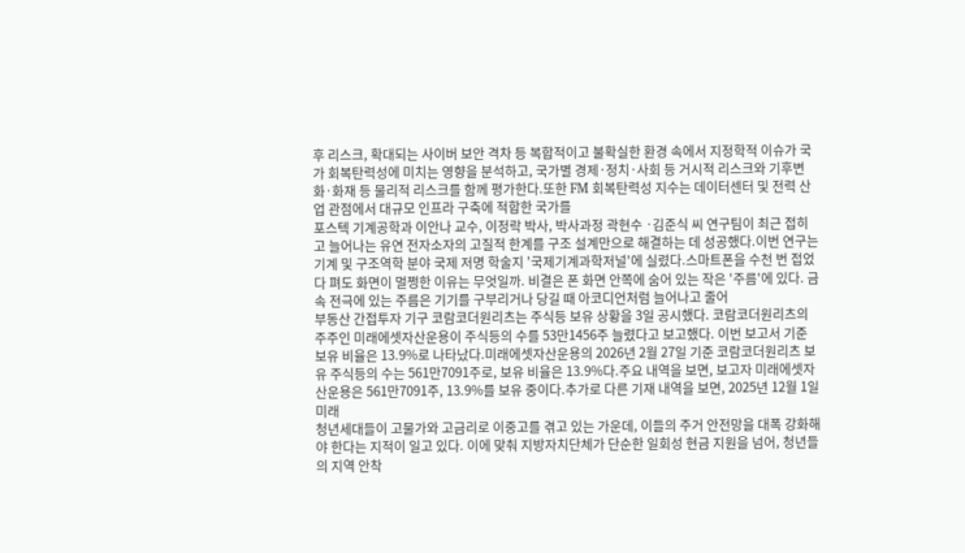후 리스크, 확대되는 사이버 보안 격차 등 복합적이고 불확실한 환경 속에서 지정학적 이슈가 국가 회복탄력성에 미치는 영향을 분석하고, 국가별 경제·정치·사회 등 거시적 리스크와 기후변화·화재 등 물리적 리스크를 함께 평가한다.또한 FM 회복탄력성 지수는 데이터센터 및 전력 산업 관점에서 대규모 인프라 구축에 적합한 국가를
포스텍 기계공학과 이안나 교수, 이정락 박사, 박사과정 곽현수 ·김준식 씨 연구팀이 최근 접히고 늘어나는 유연 전자소자의 고질적 한계를 구조 설계만으로 해결하는 데 성공했다.이번 연구는 기계 및 구조역학 분야 국제 저명 학술지 '국제기계과학저널'에 실렸다.스마트폰을 수천 번 접었다 펴도 화면이 멀쩡한 이유는 무엇일까. 비결은 폰 화면 안쪽에 숨어 있는 작은 '주름'에 있다. 금속 전극에 있는 주름은 기기를 구부리거나 당길 때 아코디언처럼 늘어나고 줄어
부동산 간접투자 기구 코람코더원리츠는 주식등 보유 상황을 3일 공시했다. 코람코더원리츠의 주주인 미래에셋자산운용이 주식등의 수를 53만1456주 늘렸다고 보고했다. 이번 보고서 기준 보유 비율은 13.9%로 나타났다.미래에셋자산운용의 2026년 2월 27일 기준 코람코더원리츠 보유 주식등의 수는 561만7091주로, 보유 비율은 13.9%다.주요 내역을 보면, 보고자 미래에셋자산운용은 561만7091주, 13.9%를 보유 중이다.추가로 다른 기재 내역을 보면, 2025년 12월 1일 미래
청년세대들이 고물가와 고금리로 이중고를 겪고 있는 가운데, 이들의 주거 안전망을 대폭 강화해야 한다는 지적이 일고 있다. 이에 맞춰 지방자치단체가 단순한 일회성 현금 지원을 넘어, 청년들의 지역 안착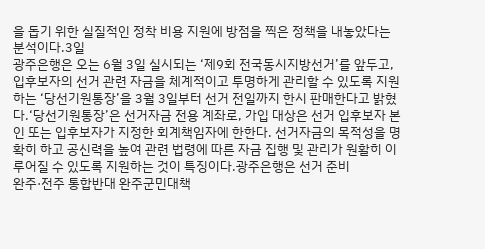을 돕기 위한 실질적인 정착 비용 지원에 방점을 찍은 정책을 내놓았다는 분석이다.3일
광주은행은 오는 6월 3일 실시되는 ‘제9회 전국동시지방선거’를 앞두고, 입후보자의 선거 관련 자금을 체계적이고 투명하게 관리할 수 있도록 지원하는 ‘당선기원통장’을 3월 3일부터 선거 전일까지 한시 판매한다고 밝혔다.‘당선기원통장’은 선거자금 전용 계좌로, 가입 대상은 선거 입후보자 본인 또는 입후보자가 지정한 회계책임자에 한한다. 선거자금의 목적성을 명확히 하고 공신력을 높여 관련 법령에 따른 자금 집행 및 관리가 원활히 이루어질 수 있도록 지원하는 것이 특징이다.광주은행은 선거 준비
완주·전주 통합반대 완주군민대책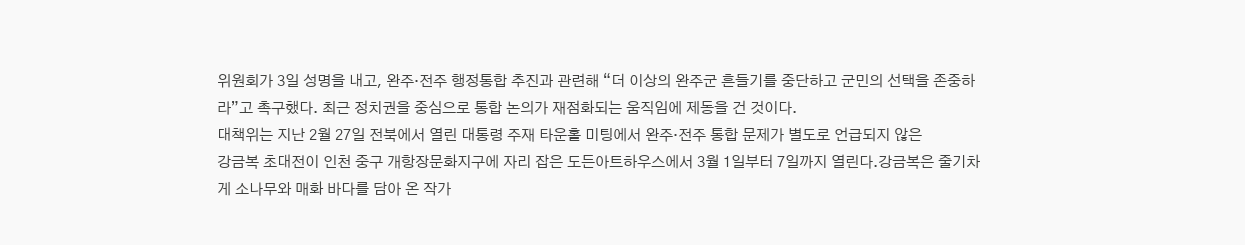위원회가 3일 성명을 내고, 완주·전주 행정통합 추진과 관련해 “더 이상의 완주군 흔들기를 중단하고 군민의 선택을 존중하라”고 촉구했다. 최근 정치권을 중심으로 통합 논의가 재점화되는 움직임에 제동을 건 것이다.
대책위는 지난 2월 27일 전북에서 열린 대통령 주재 타운홀 미팅에서 완주·전주 통합 문제가 별도로 언급되지 않은
강금복 초대전이 인천 중구 개항장문화지구에 자리 잡은 도든아트하우스에서 3월 1일부터 7일까지 열린다.강금복은 줄기차게 소나무와 매화 바다를 담아 온 작가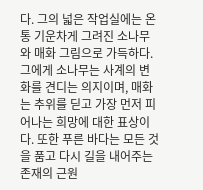다. 그의 넓은 작업실에는 온통 기운차게 그려진 소나무와 매화 그림으로 가득하다. 그에게 소나무는 사계의 변화를 견디는 의지이며, 매화는 추위를 딛고 가장 먼저 피어나는 희망에 대한 표상이다. 또한 푸른 바다는 모든 것을 품고 다시 길을 내어주는 존재의 근원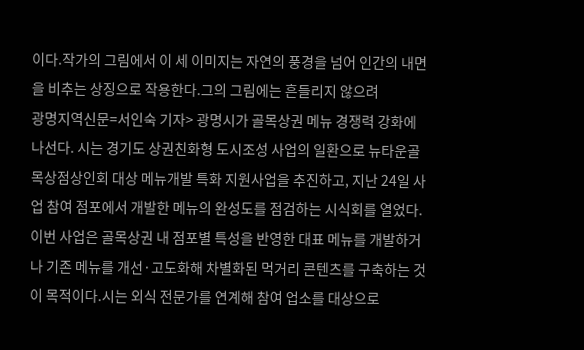이다.작가의 그림에서 이 세 이미지는 자연의 풍경을 넘어 인간의 내면을 비추는 상징으로 작용한다.그의 그림에는 흔들리지 않으려
광명지역신문=서인숙 기자> 광명시가 골목상권 메뉴 경쟁력 강화에 나선다. 시는 경기도 상권친화형 도시조성 사업의 일환으로 뉴타운골목상점상인회 대상 메뉴개발 특화 지원사업을 추진하고, 지난 24일 사업 참여 점포에서 개발한 메뉴의 완성도를 점검하는 시식회를 열었다.이번 사업은 골목상권 내 점포별 특성을 반영한 대표 메뉴를 개발하거나 기존 메뉴를 개선·고도화해 차별화된 먹거리 콘텐츠를 구축하는 것이 목적이다.시는 외식 전문가를 연계해 참여 업소를 대상으로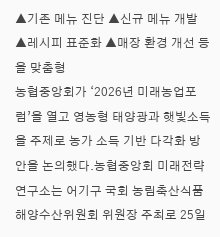▲기존 메뉴 진단 ▲신규 메뉴 개발 ▲레시피 표준화 ▲매장 환경 개선 등을 맞춤형
농협중앙회가 ‘2026년 미래농업포럼’을 열고 영농형 태양광과 햇빛소득을 주제로 농가 소득 기반 다각화 방안을 논의했다.농협중앙회 미래전략연구소는 어기구 국회 농림축산식품해양수산위원회 위원장 주최로 25일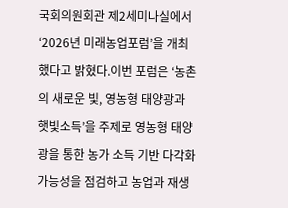국회의원회관 제2세미나실에서 ‘2026년 미래농업포럼’을 개최했다고 밝혔다.이번 포럼은 ‘농촌의 새로운 빛, 영농형 태양광과 햇빛소득’을 주제로 영농형 태양광을 통한 농가 소득 기반 다각화 가능성을 점검하고 농업과 재생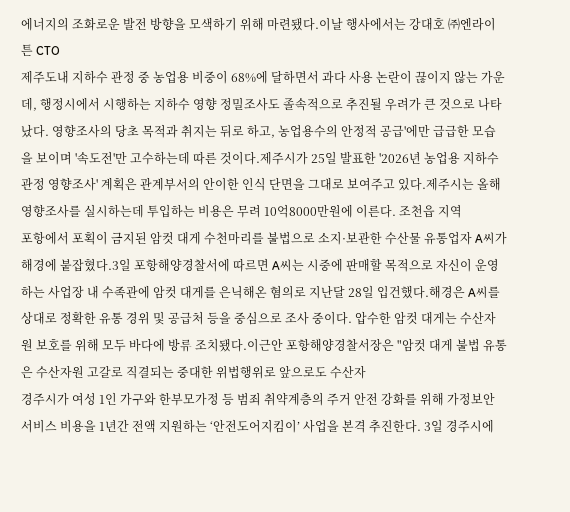에너지의 조화로운 발전 방향을 모색하기 위해 마련됐다.이날 행사에서는 강대호 ㈜엔라이튼 CTO
제주도내 지하수 관정 중 농업용 비중이 68%에 달하면서 과다 사용 논란이 끊이지 않는 가운데, 행정시에서 시행하는 지하수 영향 정밀조사도 졸속적으로 추진될 우려가 큰 것으로 나타났다. 영향조사의 당초 목적과 취지는 뒤로 하고, 농업용수의 안정적 공급'에만 급급한 모습을 보이며 '속도전'만 고수하는데 따른 것이다.제주시가 25일 발표한 '2026년 농업용 지하수관정 영향조사' 계획은 관계부서의 안이한 인식 단면을 그대로 보여주고 있다.제주시는 올해 영향조사를 실시하는데 투입하는 비용은 무려 10억8000만원에 이른다. 조천읍 지역
포항에서 포획이 금지된 암컷 대게 수천마리를 불법으로 소지·보관한 수산물 유통업자 A씨가 해경에 붙잡혔다.3일 포항해양경찰서에 따르면 A씨는 시중에 판매할 목적으로 자신이 운영하는 사업장 내 수족관에 암컷 대게를 은닉해온 혐의로 지난달 28일 입건했다.해경은 A씨를 상대로 정확한 유통 경위 및 공급처 등을 중심으로 조사 중이다. 압수한 암컷 대게는 수산자원 보호를 위해 모두 바다에 방류 조치됐다.이근안 포항해양경찰서장은 "암컷 대게 불법 유통은 수산자원 고갈로 직결되는 중대한 위법행위로 앞으로도 수산자
경주시가 여성 1인 가구와 한부모가정 등 범죄 취약계층의 주거 안전 강화를 위해 가정보안 서비스 비용을 1년간 전액 지원하는 ‘안전도어지킴이’ 사업을 본격 추진한다. 3일 경주시에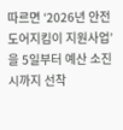따르면 ‘2026년 안전도어지킴이 지원사업’을 5일부터 예산 소진 시까지 선착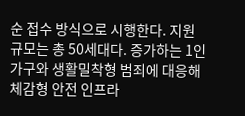순 접수 방식으로 시행한다. 지원 규모는 총 50세대다. 증가하는 1인 가구와 생활밀착형 범죄에 대응해 체감형 안전 인프라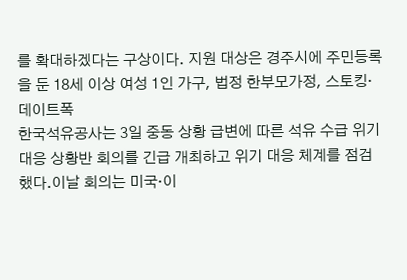를 확대하겠다는 구상이다. 지원 대상은 경주시에 주민등록을 둔 18세 이상 여성 1인 가구, 법정 한부모가정, 스토킹·데이트폭
한국석유공사는 3일 중동 상황 급변에 따른 석유 수급 위기 대응 상황반 회의를 긴급 개최하고 위기 대응 체계를 점검했다.이날 회의는 미국·이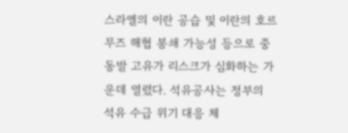스라엘의 이란 공습 및 이란의 호르무즈 해협 봉쇄 가능성 등으로 중동발 고유가 리스크가 심화하는 가운데 열렸다. 석유공사는 정부의 석유 수급 위기 대응 체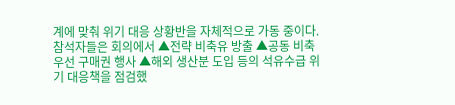계에 맞춰 위기 대응 상황반을 자체적으로 가동 중이다.참석자들은 회의에서 ▲전략 비축유 방출 ▲공동 비축 우선 구매권 행사 ▲해외 생산분 도입 등의 석유수급 위기 대응책을 점검했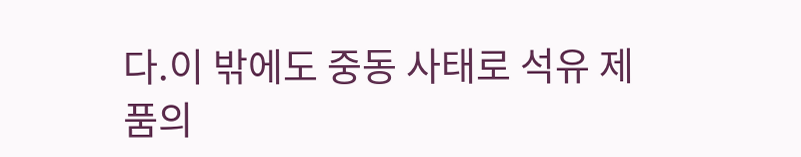다.이 밖에도 중동 사태로 석유 제품의